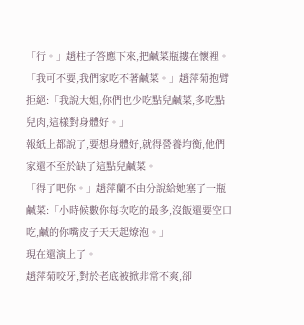「行。」趙柱子答應下來,把鹹菜瓶摟在懷裡。
「我可不要,我們家吃不著鹹菜。」趙萍菊抱臂拒絕:「我說大姐,你們也少吃點兒鹹菜,多吃點兒肉,這樣對身體好。」
報紙上都說了,要想身體好,就得營養均衡,他們家還不至於缺了這點兒鹹菜。
「得了吧你。」趙萍蘭不由分說給她塞了一瓶鹹菜:「小時候數你每次吃的最多,沒飯還要空口吃,鹹的你嘴皮子天天起燎泡。」
現在還演上了。
趙萍菊咬牙,對於老底被掀非常不爽,卻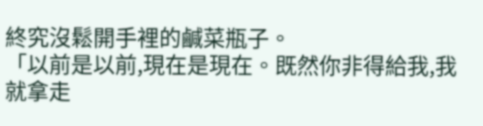終究沒鬆開手裡的鹹菜瓶子。
「以前是以前,現在是現在。既然你非得給我,我就拿走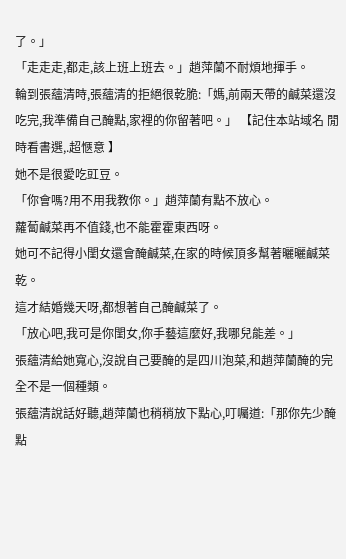了。」
「走走走,都走,該上班上班去。」趙萍蘭不耐煩地揮手。
輪到張蘊清時,張蘊清的拒絕很乾脆:「媽,前兩天帶的鹹菜還沒吃完,我準備自己醃點,家裡的你留著吧。」 【記住本站域名 閒時看書選,.超愜意 】
她不是很愛吃豇豆。
「你會嗎?用不用我教你。」趙萍蘭有點不放心。
蘿蔔鹹菜再不值錢,也不能霍霍東西呀。
她可不記得小閨女還會醃鹹菜,在家的時候頂多幫著曬曬鹹菜乾。
這才結婚幾天呀,都想著自己醃鹹菜了。
「放心吧,我可是你閨女,你手藝這麼好,我哪兒能差。」
張蘊清給她寬心,沒說自己要醃的是四川泡菜,和趙萍蘭醃的完全不是一個種類。
張蘊清說話好聽,趙萍蘭也稍稍放下點心,叮囑道:「那你先少醃點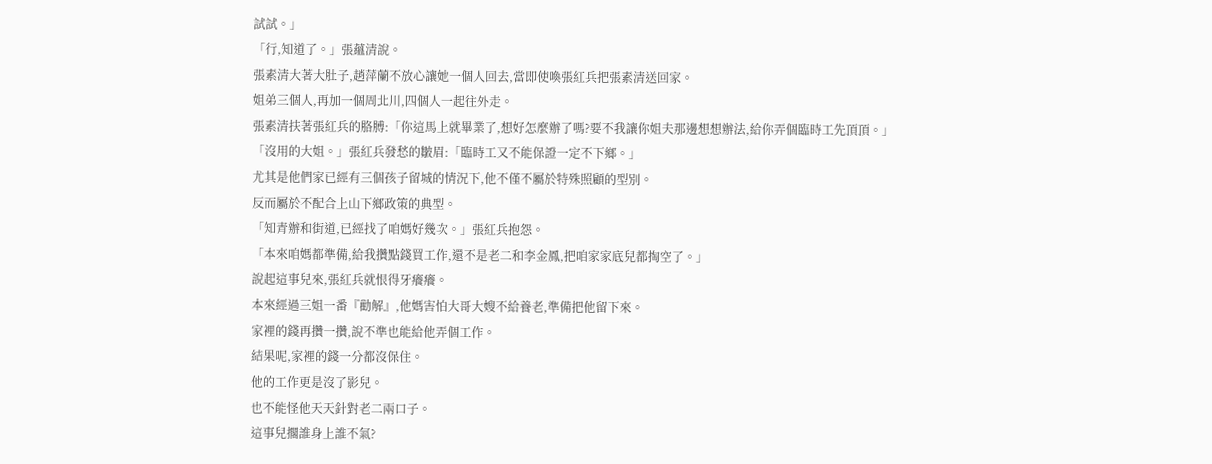試試。」
「行,知道了。」張蘊清說。
張素清大著大肚子,趙萍蘭不放心讓她一個人回去,當即使喚張紅兵把張素清送回家。
姐弟三個人,再加一個周北川,四個人一起往外走。
張素清扶著張紅兵的胳膊:「你這馬上就畢業了,想好怎麼辦了嗎?要不我讓你姐夫那邊想想辦法,給你弄個臨時工先頂頂。」
「沒用的大姐。」張紅兵發愁的皺眉:「臨時工又不能保證一定不下鄉。」
尤其是他們家已經有三個孩子留城的情況下,他不僅不屬於特殊照顧的型別。
反而屬於不配合上山下鄉政策的典型。
「知青辦和街道,已經找了咱媽好幾次。」張紅兵抱怨。
「本來咱媽都準備,給我攢點錢買工作,還不是老二和李金鳳,把咱家家底兒都掏空了。」
說起這事兒來,張紅兵就恨得牙癢癢。
本來經過三姐一番『勸解』,他媽害怕大哥大嫂不給養老,準備把他留下來。
家裡的錢再攢一攢,說不準也能給他弄個工作。
結果呢,家裡的錢一分都沒保住。
他的工作更是沒了影兒。
也不能怪他天天針對老二兩口子。
這事兒擱誰身上誰不氣?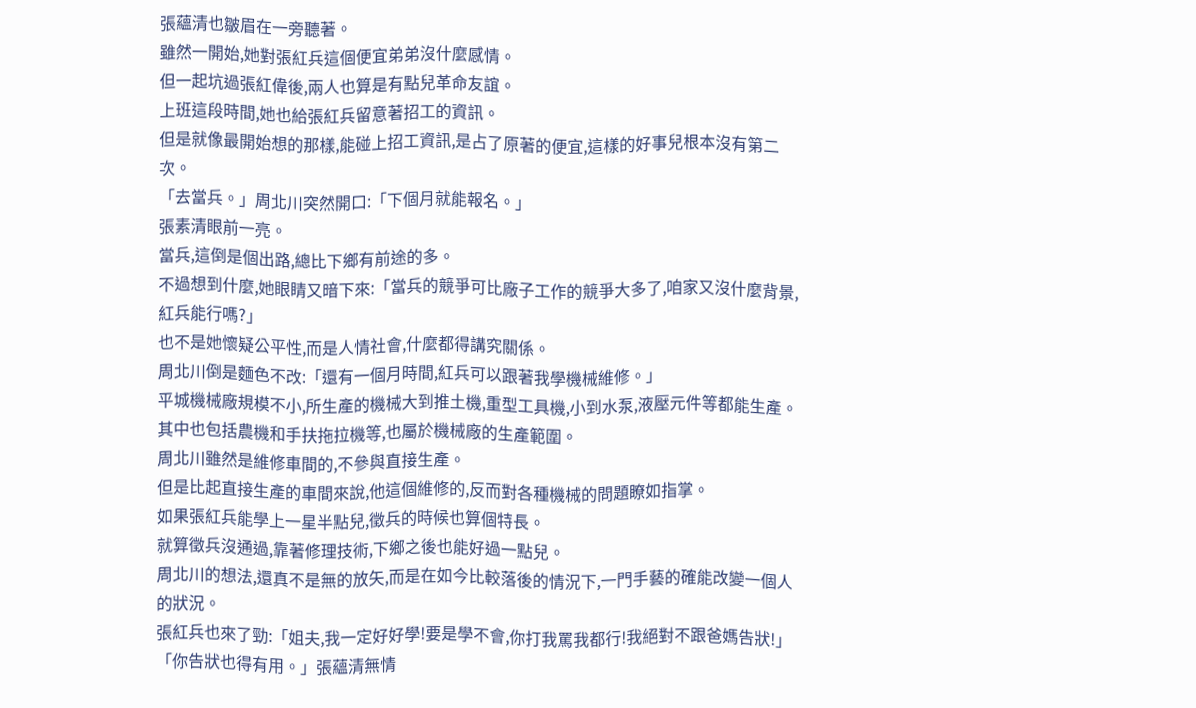張蘊清也皺眉在一旁聽著。
雖然一開始,她對張紅兵這個便宜弟弟沒什麼感情。
但一起坑過張紅偉後,兩人也算是有點兒革命友誼。
上班這段時間,她也給張紅兵留意著招工的資訊。
但是就像最開始想的那樣,能碰上招工資訊,是占了原著的便宜,這樣的好事兒根本沒有第二次。
「去當兵。」周北川突然開口:「下個月就能報名。」
張素清眼前一亮。
當兵,這倒是個出路,總比下鄉有前途的多。
不過想到什麼,她眼睛又暗下來:「當兵的競爭可比廠子工作的競爭大多了,咱家又沒什麼背景,紅兵能行嗎?」
也不是她懷疑公平性,而是人情社會,什麼都得講究關係。
周北川倒是麵色不改:「還有一個月時間,紅兵可以跟著我學機械維修。」
平城機械廠規模不小,所生產的機械大到推土機,重型工具機,小到水泵,液壓元件等都能生產。
其中也包括農機和手扶拖拉機等,也屬於機械廠的生產範圍。
周北川雖然是維修車間的,不參與直接生產。
但是比起直接生產的車間來說,他這個維修的,反而對各種機械的問題瞭如指掌。
如果張紅兵能學上一星半點兒,徵兵的時候也算個特長。
就算徵兵沒通過,靠著修理技術,下鄉之後也能好過一點兒。
周北川的想法,還真不是無的放矢,而是在如今比較落後的情況下,一門手藝的確能改變一個人的狀況。
張紅兵也來了勁:「姐夫,我一定好好學!要是學不會,你打我罵我都行!我絕對不跟爸媽告狀!」
「你告狀也得有用。」張蘊清無情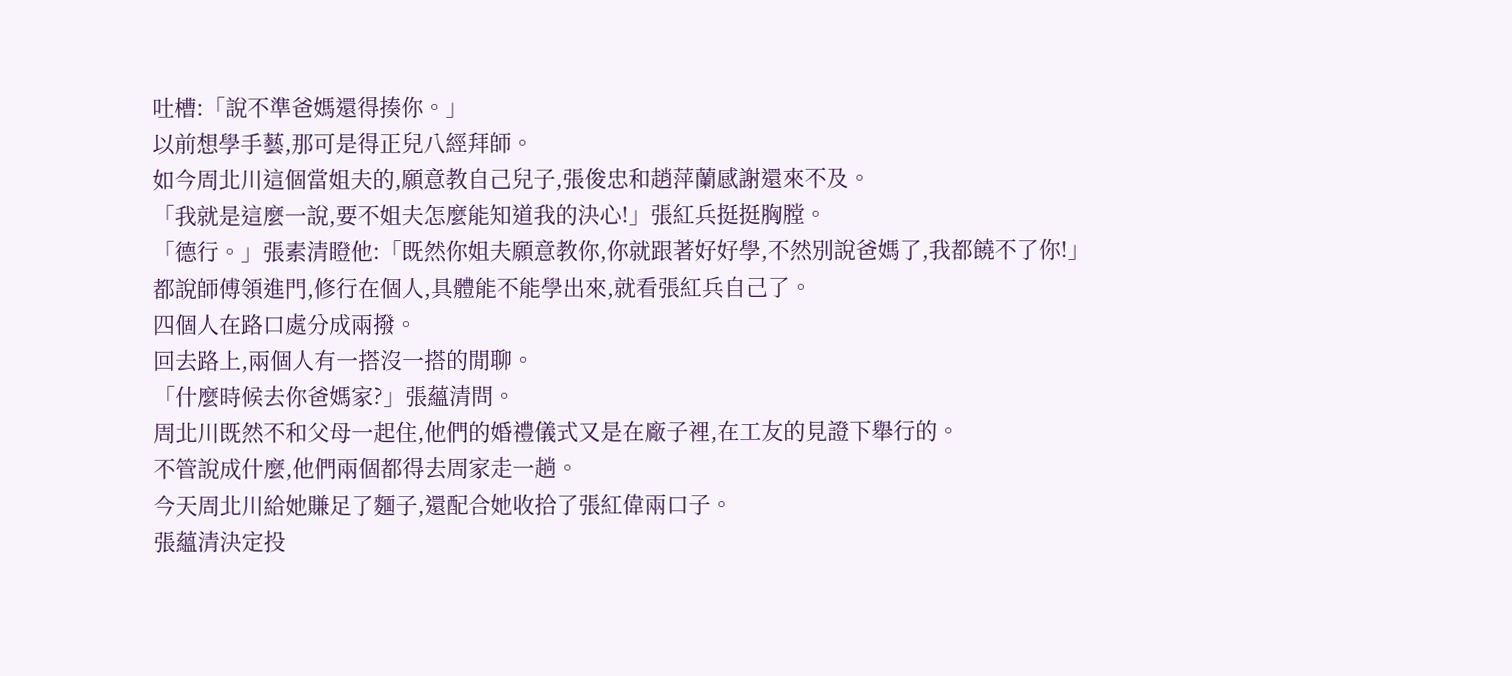吐槽:「說不準爸媽還得揍你。」
以前想學手藝,那可是得正兒八經拜師。
如今周北川這個當姐夫的,願意教自己兒子,張俊忠和趙萍蘭感謝還來不及。
「我就是這麼一說,要不姐夫怎麼能知道我的決心!」張紅兵挺挺胸膛。
「德行。」張素清瞪他:「既然你姐夫願意教你,你就跟著好好學,不然別說爸媽了,我都饒不了你!」
都說師傅領進門,修行在個人,具體能不能學出來,就看張紅兵自己了。
四個人在路口處分成兩撥。
回去路上,兩個人有一搭沒一搭的閒聊。
「什麼時候去你爸媽家?」張蘊清問。
周北川既然不和父母一起住,他們的婚禮儀式又是在廠子裡,在工友的見證下舉行的。
不管說成什麼,他們兩個都得去周家走一趟。
今天周北川給她賺足了麵子,還配合她收拾了張紅偉兩口子。
張蘊清決定投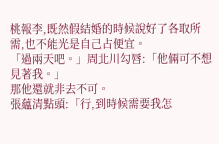桃報李,既然假結婚的時候說好了各取所需,也不能光是自己占便宜。
「過兩天吧。」周北川勾唇:「他倆可不想見著我。」
那他還就非去不可。
張蘊清點頭:「行,到時候需要我怎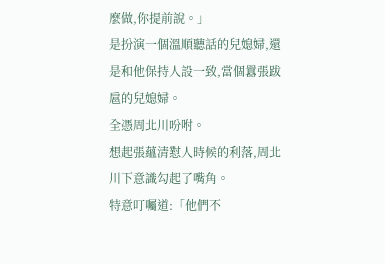麼做,你提前說。」
是扮演一個溫順聽話的兒媳婦,還是和他保持人設一致,當個囂張跋扈的兒媳婦。
全憑周北川吩咐。
想起張蘊清懟人時候的利落,周北川下意識勾起了嘴角。
特意叮囑道:「他們不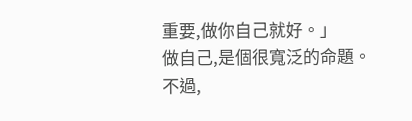重要,做你自己就好。」
做自己,是個很寬泛的命題。
不過,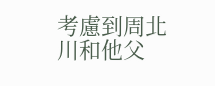考慮到周北川和他父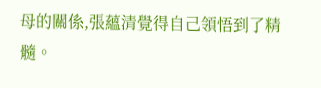母的關係,張蘊清覺得自己領悟到了精髓。